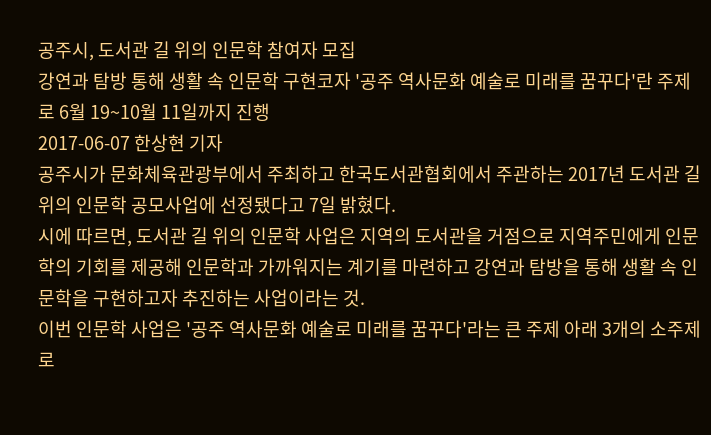공주시, 도서관 길 위의 인문학 참여자 모집
강연과 탐방 통해 생활 속 인문학 구현코자 '공주 역사문화 예술로 미래를 꿈꾸다'란 주제로 6월 19~10월 11일까지 진행
2017-06-07 한상현 기자
공주시가 문화체육관광부에서 주최하고 한국도서관협회에서 주관하는 2017년 도서관 길 위의 인문학 공모사업에 선정됐다고 7일 밝혔다.
시에 따르면, 도서관 길 위의 인문학 사업은 지역의 도서관을 거점으로 지역주민에게 인문학의 기회를 제공해 인문학과 가까워지는 계기를 마련하고 강연과 탐방을 통해 생활 속 인문학을 구현하고자 추진하는 사업이라는 것.
이번 인문학 사업은 '공주 역사문화 예술로 미래를 꿈꾸다'라는 큰 주제 아래 3개의 소주제로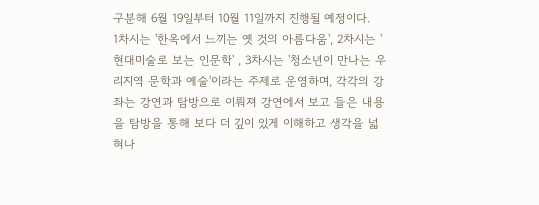구분해 6월 19일부터 10월 11일까지 진행될 예정이다.
1차시는 '한옥에서 느끼는 옛 것의 아름다움', 2차시는 '현대미술로 보는 인문학' , 3차시는 '청소년이 만나는 우리지역 문학과 예술'이라는 주제로 운영하며, 각각의 강좌는 강연과 탐방으로 이뤄져 강연에서 보고 들은 내용을 탐방을 통해 보다 더 깊이 있게 이해하고 생각을 넓혀나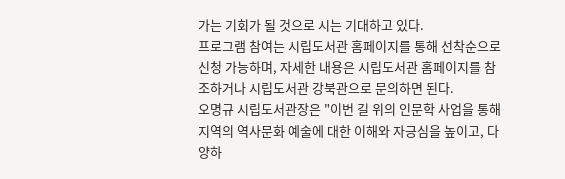가는 기회가 될 것으로 시는 기대하고 있다.
프로그램 참여는 시립도서관 홈페이지를 통해 선착순으로 신청 가능하며, 자세한 내용은 시립도서관 홈페이지를 참조하거나 시립도서관 강북관으로 문의하면 된다.
오명규 시립도서관장은 "이번 길 위의 인문학 사업을 통해 지역의 역사문화 예술에 대한 이해와 자긍심을 높이고, 다양하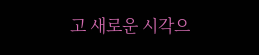고 새로운 시각으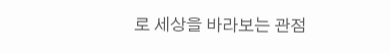로 세상을 바라보는 관점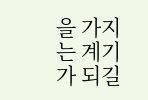을 가지는 계기가 되길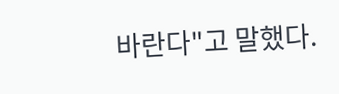바란다"고 말했다.